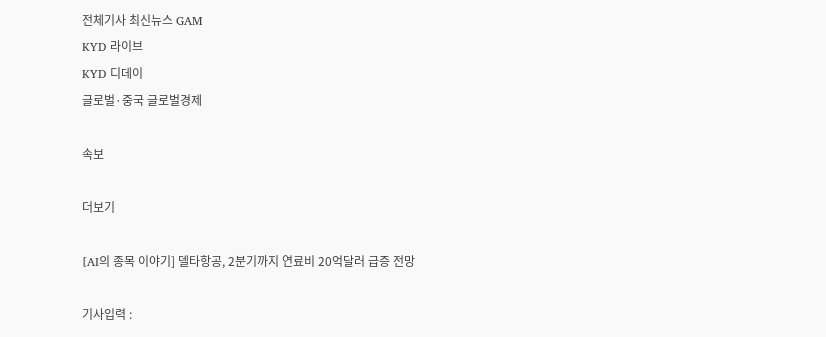전체기사 최신뉴스 GAM
KYD 라이브
KYD 디데이
글로벌·중국 글로벌경제

속보

더보기

[AI의 종목 이야기] 델타항공, 2분기까지 연료비 20억달러 급증 전망

기사입력 :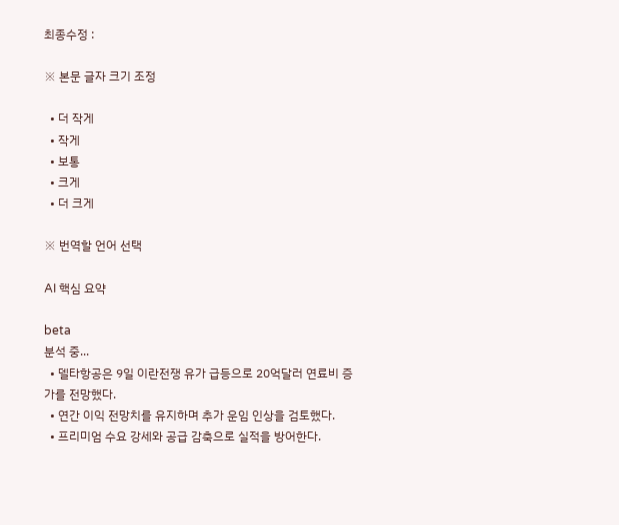최종수정 :

※ 본문 글자 크기 조정

  • 더 작게
  • 작게
  • 보통
  • 크게
  • 더 크게

※ 번역할 언어 선택

AI 핵심 요약

beta
분석 중...
  • 델타항공은 9일 이란전쟁 유가 급등으로 20억달러 연료비 증가를 전망했다.
  • 연간 이익 전망치를 유지하며 추가 운임 인상을 검토했다.
  • 프리미엄 수요 강세와 공급 감축으로 실적을 방어한다.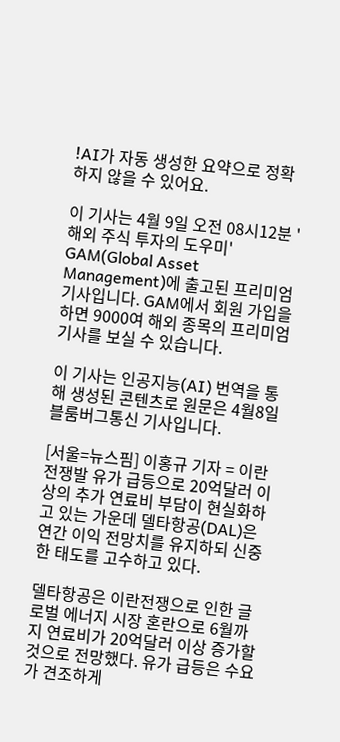!AI가 자동 생성한 요약으로 정확하지 않을 수 있어요.

이 기사는 4월 9일 오전 08시12분 '해외 주식 투자의 도우미' GAM(Global Asset Management)에 출고된 프리미엄 기사입니다. GAM에서 회원 가입을 하면 9000여 해외 종목의 프리미엄 기사를 보실 수 있습니다.

이 기사는 인공지능(AI) 번역을 통해 생성된 콘텐츠로 원문은 4월8일 블룸버그통신 기사입니다.

[서울=뉴스핌] 이홍규 기자 = 이란전쟁발 유가 급등으로 20억달러 이상의 추가 연료비 부담이 현실화하고 있는 가운데 델타항공(DAL)은 연간 이익 전망치를 유지하되 신중한 태도를 고수하고 있다.

델타항공은 이란전쟁으로 인한 글로벌 에너지 시장 혼란으로 6월까지 연료비가 20억달러 이상 증가할 것으로 전망했다. 유가 급등은 수요가 견조하게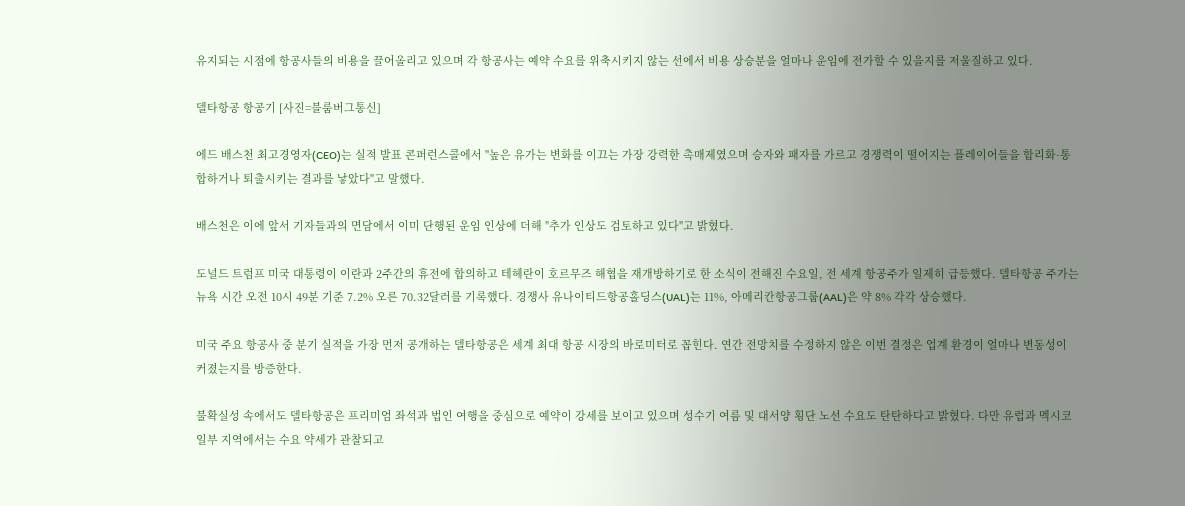유지되는 시점에 항공사들의 비용을 끌어올리고 있으며 각 항공사는 예약 수요를 위축시키지 않는 선에서 비용 상승분을 얼마나 운임에 전가할 수 있을지를 저울질하고 있다.

델타항공 항공기 [사진=블룸버그통신]

에드 배스천 최고경영자(CEO)는 실적 발표 콘퍼런스콜에서 "높은 유가는 변화를 이끄는 가장 강력한 촉매제였으며 승자와 패자를 가르고 경쟁력이 떨어지는 플레이어들을 합리화·통합하거나 퇴출시키는 결과를 낳았다"고 말했다.

배스천은 이에 앞서 기자들과의 면담에서 이미 단행된 운임 인상에 더해 "추가 인상도 검토하고 있다"고 밝혔다.

도널드 트럼프 미국 대통령이 이란과 2주간의 휴전에 합의하고 테헤란이 호르무즈 해협을 재개방하기로 한 소식이 전해진 수요일, 전 세계 항공주가 일제히 급등했다. 델타항공 주가는 뉴욕 시간 오전 10시 49분 기준 7.2% 오른 70.32달러를 기록했다. 경쟁사 유나이티드항공홀딩스(UAL)는 11%, 아메리칸항공그룹(AAL)은 약 8% 각각 상승했다.

미국 주요 항공사 중 분기 실적을 가장 먼저 공개하는 델타항공은 세계 최대 항공 시장의 바로미터로 꼽힌다. 연간 전망치를 수정하지 않은 이번 결정은 업계 환경이 얼마나 변동성이 커졌는지를 방증한다.

불확실성 속에서도 델타항공은 프리미엄 좌석과 법인 여행을 중심으로 예약이 강세를 보이고 있으며 성수기 여름 및 대서양 횡단 노선 수요도 탄탄하다고 밝혔다. 다만 유럽과 멕시코 일부 지역에서는 수요 약세가 관찰되고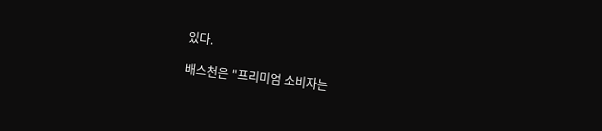있다.

배스천은 "프리미엄 소비자는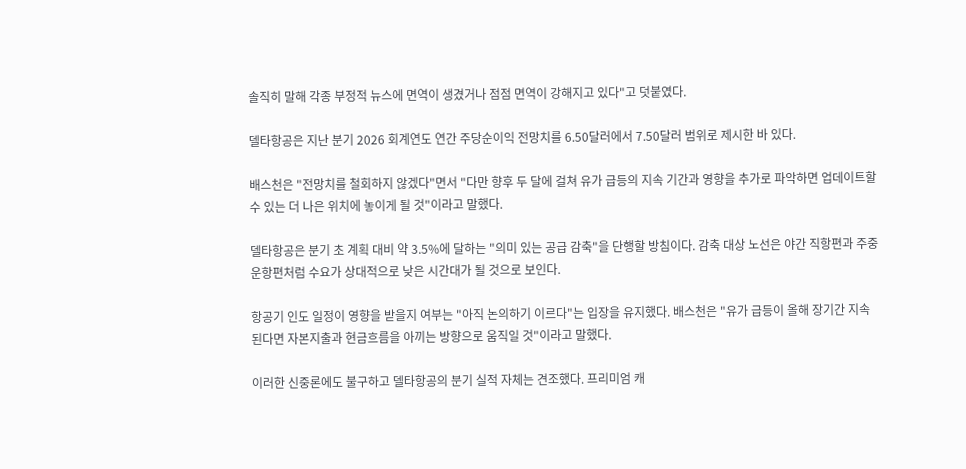솔직히 말해 각종 부정적 뉴스에 면역이 생겼거나 점점 면역이 강해지고 있다"고 덧붙였다.

델타항공은 지난 분기 2026 회계연도 연간 주당순이익 전망치를 6.50달러에서 7.50달러 범위로 제시한 바 있다.

배스천은 "전망치를 철회하지 않겠다"면서 "다만 향후 두 달에 걸쳐 유가 급등의 지속 기간과 영향을 추가로 파악하면 업데이트할 수 있는 더 나은 위치에 놓이게 될 것"이라고 말했다.

델타항공은 분기 초 계획 대비 약 3.5%에 달하는 "의미 있는 공급 감축"을 단행할 방침이다. 감축 대상 노선은 야간 직항편과 주중 운항편처럼 수요가 상대적으로 낮은 시간대가 될 것으로 보인다.

항공기 인도 일정이 영향을 받을지 여부는 "아직 논의하기 이르다"는 입장을 유지했다. 배스천은 "유가 급등이 올해 장기간 지속된다면 자본지출과 현금흐름을 아끼는 방향으로 움직일 것"이라고 말했다.

이러한 신중론에도 불구하고 델타항공의 분기 실적 자체는 견조했다. 프리미엄 캐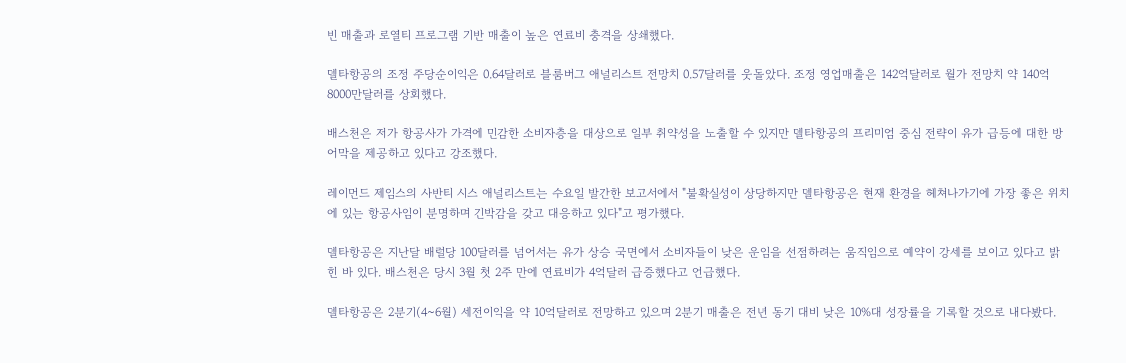빈 매출과 로열티 프로그램 기반 매출이 높은 연료비 충격을 상쇄했다.

델타항공의 조정 주당순이익은 0.64달러로 블룸버그 애널리스트 전망치 0.57달러를 웃돌았다. 조정 영업매출은 142억달러로 월가 전망치 약 140억8000만달러를 상회했다.

배스천은 저가 항공사가 가격에 민감한 소비자층을 대상으로 일부 취약성을 노출할 수 있지만 델타항공의 프리미엄 중심 전략이 유가 급등에 대한 방어막을 제공하고 있다고 강조했다.

레이먼드 제임스의 사반티 시스 애널리스트는 수요일 발간한 보고서에서 "불확실성이 상당하지만 델타항공은 현재 환경을 헤쳐나가기에 가장 좋은 위치에 있는 항공사임이 분명하며 긴박감을 갖고 대응하고 있다"고 평가했다.

델타항공은 지난달 배럴당 100달러를 넘어서는 유가 상승 국면에서 소비자들이 낮은 운임을 선점하려는 움직임으로 예약이 강세를 보이고 있다고 밝힌 바 있다. 배스천은 당시 3월 첫 2주 만에 연료비가 4억달러 급증했다고 언급했다.

델타항공은 2분기(4~6월) 세전이익을 약 10억달러로 전망하고 있으며 2분기 매출은 전년 동기 대비 낮은 10%대 성장률을 기록할 것으로 내다봤다.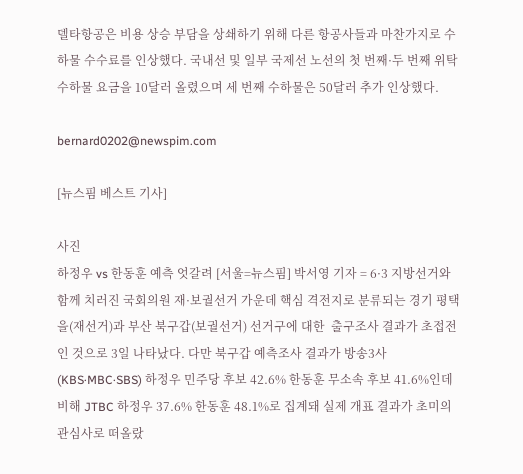델타항공은 비용 상승 부담을 상쇄하기 위해 다른 항공사들과 마찬가지로 수하물 수수료를 인상했다. 국내선 및 일부 국제선 노선의 첫 번째·두 번째 위탁 수하물 요금을 10달러 올렸으며 세 번째 수하물은 50달러 추가 인상했다.

bernard0202@newspim.com

[뉴스핌 베스트 기사]

사진
하정우 vs 한동훈 예측 엇갈려 [서울=뉴스핌] 박서영 기자 = 6·3 지방선거와 함께 치러진 국회의원 재·보궐선거 가운데 핵심 격전지로 분류되는 경기 평택을(재선거)과 부산 북구갑(보궐선거) 선거구에 대한  출구조사 결과가 초접전인 것으로 3일 나타났다. 다만 북구갑 예측조사 결과가 방송3사(KBS·MBC·SBS) 하정우 민주당 후보 42.6% 한동훈 무소속 후보 41.6%인데 비해 JTBC 하정우 37.6% 한동훈 48.1%로 집계돼 실제 개표 결과가 초미의 관심사로 떠올랐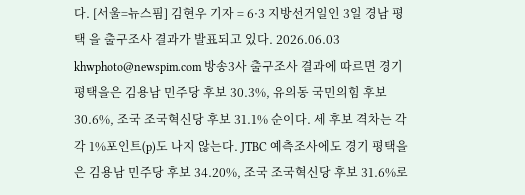다. [서울=뉴스핌] 김현우 기자 = 6·3 지방선거일인 3일 경남 평택 을 출구조사 결과가 발표되고 있다. 2026.06.03 khwphoto@newspim.com 방송3사 출구조사 결과에 따르면 경기 평택을은 김용남 민주당 후보 30.3%, 유의동 국민의힘 후보 30.6%, 조국 조국혁신당 후보 31.1% 순이다. 세 후보 격차는 각각 1%포인트(p)도 나지 않는다. JTBC 예측조사에도 경기 평택을은 김용남 민주당 후보 34.20%, 조국 조국혁신당 후보 31.6%로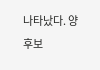나타났다. 양 후보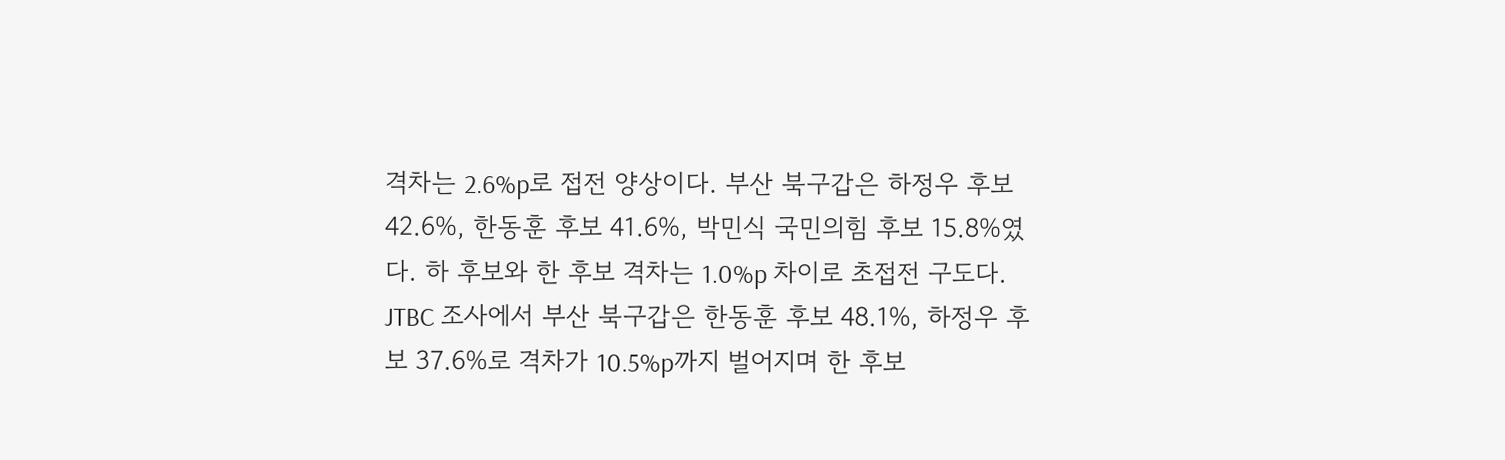격차는 2.6%p로 접전 양상이다. 부산 북구갑은 하정우 후보 42.6%, 한동훈 후보 41.6%, 박민식 국민의힘 후보 15.8%였다. 하 후보와 한 후보 격차는 1.0%p 차이로 초접전 구도다. JTBC 조사에서 부산 북구갑은 한동훈 후보 48.1%, 하정우 후보 37.6%로 격차가 10.5%p까지 벌어지며 한 후보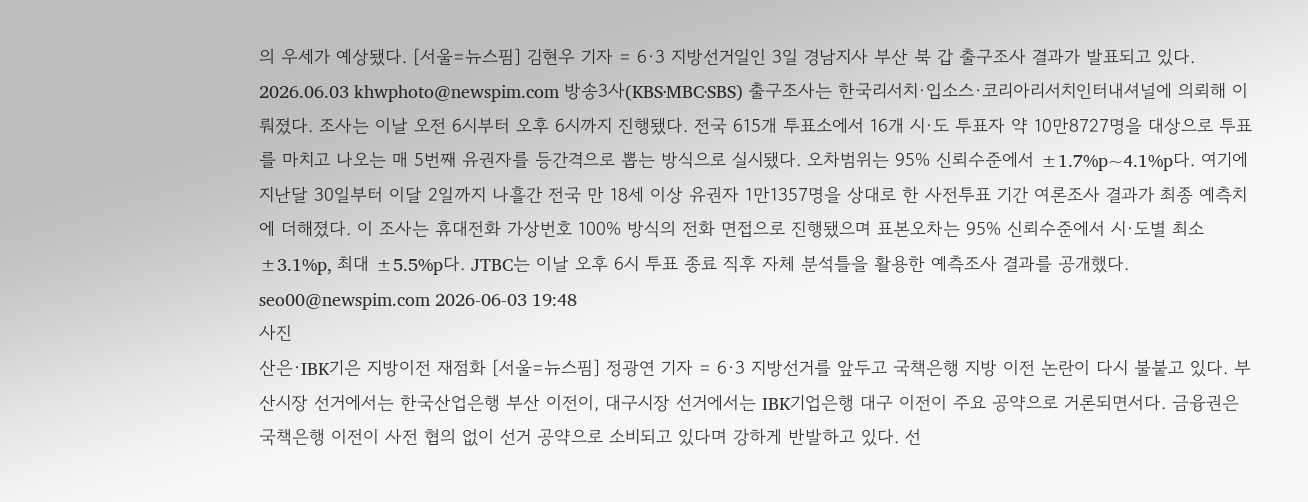의 우세가 예상됐다. [서울=뉴스핌] 김현우 기자 = 6·3 지방선거일인 3일 경남지사 부산 북 갑 출구조사 결과가 발표되고 있다. 2026.06.03 khwphoto@newspim.com 방송3사(KBS·MBC·SBS) 출구조사는 한국리서치·입소스·코리아리서치인터내셔널에 의뢰해 이뤄졌다. 조사는 이날 오전 6시부터 오후 6시까지 진행됐다. 전국 615개 투표소에서 16개 시·도 투표자 약 10만8727명을 대상으로 투표를 마치고 나오는 매 5번째 유권자를 등간격으로 뽑는 방식으로 실시됐다. 오차범위는 95% 신뢰수준에서 ±1.7%p~4.1%p다. 여기에 지난달 30일부터 이달 2일까지 나흘간 전국 만 18세 이상 유권자 1만1357명을 상대로 한 사전투표 기간 여론조사 결과가 최종 예측치에 더해졌다. 이 조사는 휴대전화 가상번호 100% 방식의 전화 면접으로 진행됐으며 표본오차는 95% 신뢰수준에서 시·도별 최소 ±3.1%p, 최대 ±5.5%p다. JTBC는 이날 오후 6시 투표 종료 직후 자체 분석틀을 활용한 예측조사 결과를 공개했다. seo00@newspim.com 2026-06-03 19:48
사진
산은·IBK기은 지방이전 재점화 [서울=뉴스핌] 정광연 기자 = 6·3 지방선거를 앞두고 국책은행 지방 이전 논란이 다시 불붙고 있다. 부산시장 선거에서는 한국산업은행 부산 이전이, 대구시장 선거에서는 IBK기업은행 대구 이전이 주요 공약으로 거론되면서다. 금융권은 국책은행 이전이 사전 협의 없이 선거 공약으로 소비되고 있다며 강하게 반발하고 있다. 선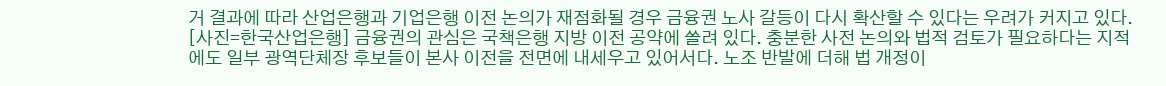거 결과에 따라 산업은행과 기업은행 이전 논의가 재점화될 경우 금융권 노사 갈등이 다시 확산할 수 있다는 우려가 커지고 있다. [사진=한국산업은행] 금융권의 관심은 국책은행 지방 이전 공약에 쏠려 있다. 충분한 사전 논의와 법적 검토가 필요하다는 지적에도 일부 광역단체장 후보들이 본사 이전을 전면에 내세우고 있어서다. 노조 반발에 더해 법 개정이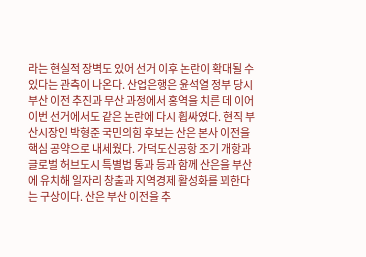라는 현실적 장벽도 있어 선거 이후 논란이 확대될 수 있다는 관측이 나온다. 산업은행은 윤석열 정부 당시 부산 이전 추진과 무산 과정에서 홍역을 치른 데 이어 이번 선거에서도 같은 논란에 다시 휩싸였다. 현직 부산시장인 박형준 국민의힘 후보는 산은 본사 이전을 핵심 공약으로 내세웠다. 가덕도신공항 조기 개항과 글로벌 허브도시 특별법 통과 등과 함께 산은을 부산에 유치해 일자리 창출과 지역경제 활성화를 꾀한다는 구상이다. 산은 부산 이전을 추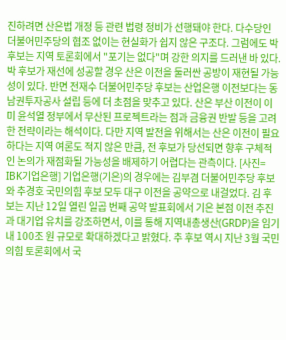진하려면 산은법 개정 등 관련 법령 정비가 선행돼야 한다. 다수당인 더불어민주당의 협조 없이는 현실화가 쉽지 않은 구조다. 그럼에도 박 후보는 지역 토론회에서 "포기는 없다"며 강한 의지를 드러낸 바 있다. 박 후보가 재선에 성공할 경우 산은 이전을 둘러싼 공방이 재현될 가능성이 있다. 반면 전재수 더불어민주당 후보는 산업은행 이전보다는 동남권투자공사 설립 등에 더 초점을 맞추고 있다. 산은 부산 이전이 이미 윤석열 정부에서 무산된 프로젝트라는 점과 금융권 반발 등을 고려한 전략이라는 해석이다. 다만 지역 발전을 위해서는 산은 이전이 필요하다는 지역 여론도 적지 않은 만큼, 전 후보가 당선되면 향후 구체적인 논의가 재점화될 가능성을 배제하기 어렵다는 관측이다. [사진= IBK기업은행] 기업은행(기은)의 경우에는 김부겸 더불어민주당 후보와 추경호 국민의힘 후보 모두 대구 이전을 공약으로 내걸었다. 김 후보는 지난 12일 열린 일곱 번째 공약 발표회에서 기은 본점 이전 추진과 대기업 유치를 강조하면서, 이를 통해 지역내총생산(GRDP)을 임기 내 100조 원 규모로 확대하겠다고 밝혔다. 추 후보 역시 지난 3월 국민의힘 토론회에서 국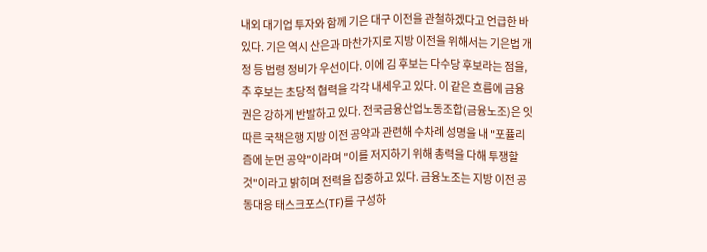내외 대기업 투자와 함께 기은 대구 이전을 관철하겠다고 언급한 바 있다. 기은 역시 산은과 마찬가지로 지방 이전을 위해서는 기은법 개정 등 법령 정비가 우선이다. 이에 김 후보는 다수당 후보라는 점을, 추 후보는 초당적 협력을 각각 내세우고 있다. 이 같은 흐름에 금융권은 강하게 반발하고 있다. 전국금융산업노동조합(금융노조)은 잇따른 국책은행 지방 이전 공약과 관련해 수차례 성명을 내 "포퓰리즘에 눈먼 공약"이라며 "이를 저지하기 위해 총력을 다해 투쟁할 것"이라고 밝히며 전력을 집중하고 있다. 금융노조는 지방 이전 공동대응 태스크포스(TF)를 구성하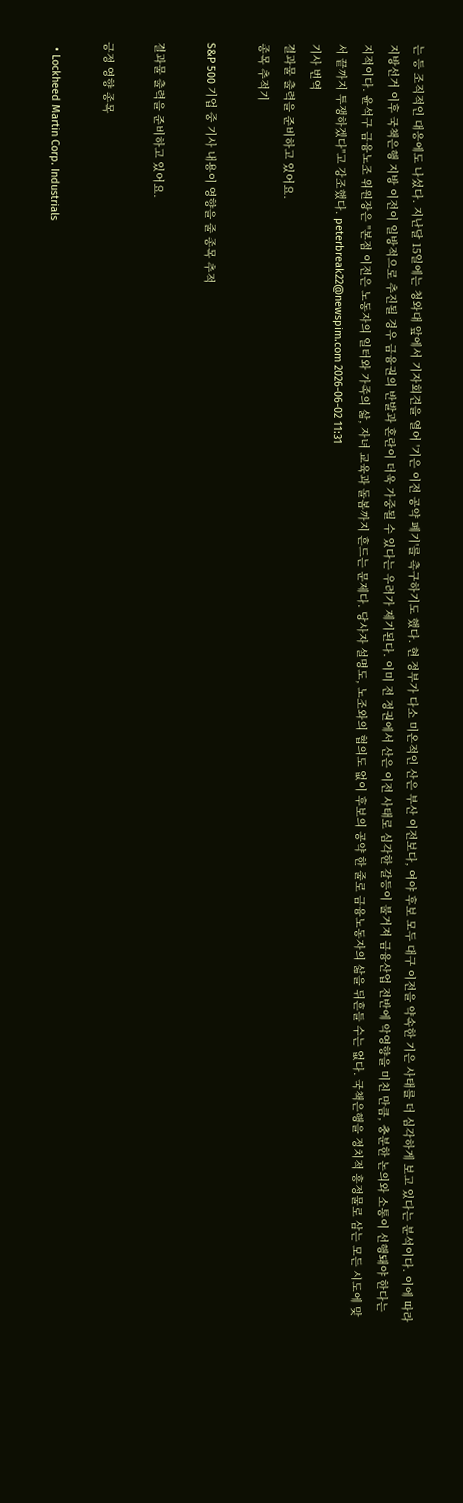는 등 조직적인 대응에도 나섰다. 지난달 15일에는 청와대 앞에서 기자회견을 열어 '기은 이전 공약 폐기'를 촉구하기도 했다. 현 정부가 다소 미온적인 산은 부산 이전보다, 여야 후보 모두 대구 이전을 약속한 기은 사태를 더 심각하게 보고 있다는 분석이다. 이에 따라 지방선거 이후 국책은행 지방 이전이 일방적으로 추진될 경우 금융권의 반발과 혼란이 더욱 가중될 수 있다는 우려가 제기된다. 이미 전 정권에서 산은 이전 사태로 심각한 갈등이 불거져 금융산업 전반에 악영향을 미친 만큼, 충분한 논의와 소통이 선행돼야 한다는 지적이다. 윤석구 금융노조 위원장은 "본점 이전은 노동자의 일터와 가족의 삶, 자녀 교육과 돌봄까지 흔드는 문제다. 당사자 설명도, 노조와의 협의도 없이 후보의 공약 한 줄로 금융노동자의 삶을 뒤흔들 수는 없다. 국책은행을 정치적 흥정물로 삼는 모든 시도에 맞서 끝까지 투쟁하겠다"고 강조했다. peterbreak22@newspim.com 2026-06-02 11:31
기사 번역
결과물 출력을 준비하고 있어요.
종목 추적기

S&P 500 기업 중 기사 내용이 영향을 줄 종목 추적

결과물 출력을 준비하고 있어요.

긍정 영향 종목

  • Lockheed Martin Corp. Industrials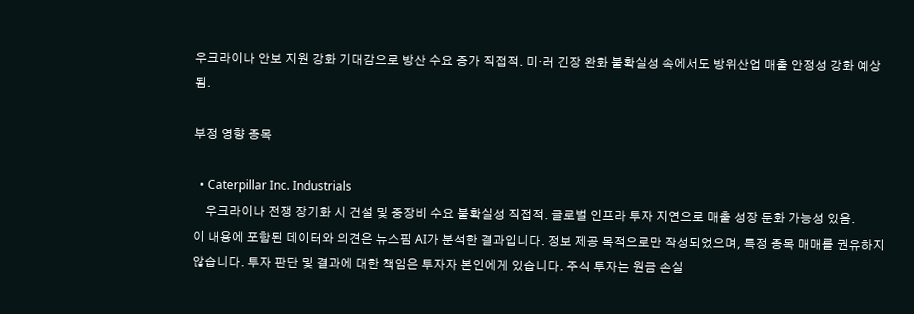우크라이나 안보 지원 강화 기대감으로 방산 수요 증가 직접적. 미·러 긴장 완화 불확실성 속에서도 방위산업 매출 안정성 강화 예상됨.

부정 영향 종목

  • Caterpillar Inc. Industrials
    우크라이나 전쟁 장기화 시 건설 및 중장비 수요 불확실성 직접적. 글로벌 인프라 투자 지연으로 매출 성장 둔화 가능성 있음.
이 내용에 포함된 데이터와 의견은 뉴스핌 AI가 분석한 결과입니다. 정보 제공 목적으로만 작성되었으며, 특정 종목 매매를 권유하지 않습니다. 투자 판단 및 결과에 대한 책임은 투자자 본인에게 있습니다. 주식 투자는 원금 손실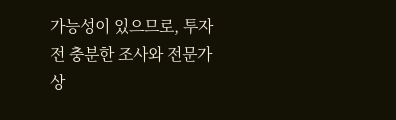가능성이 있으므로, 투자 전 충분한 조사와 전문가 상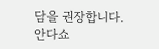담을 권장합니다.
안다쇼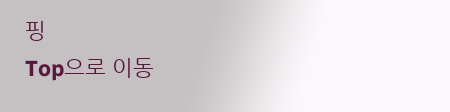핑
Top으로 이동